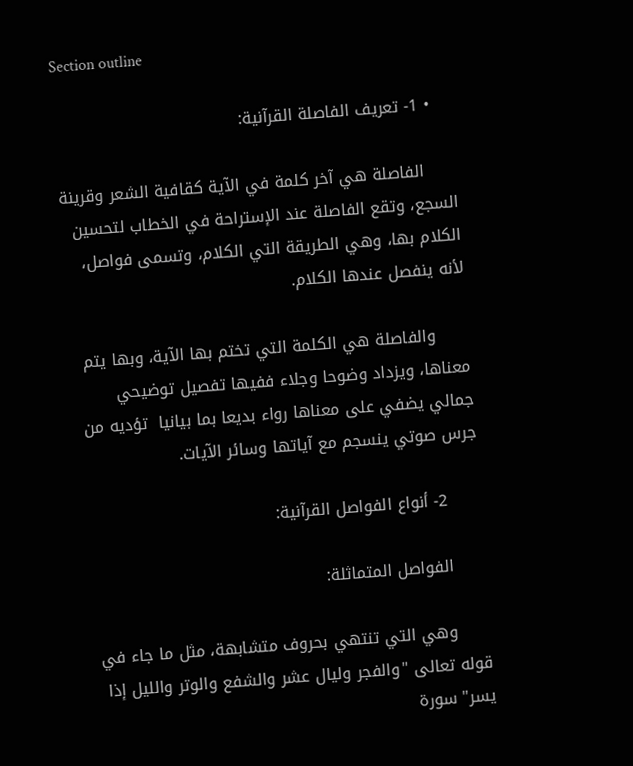Section outline

    • 1- تعريف الفاصلة القرآنية:

      الفاصلة هي آخر كلمة في الآیة كقافیة الشعر وقرینة السجع، وتقع الفاصلة عند الإستراحة في الخطاب لتحسین الكلام بها، وهي الطریقة التي الكلام، وتسمى فواصل، لأنه ینفصل عندها الكلام.

      والفاصلة هي الكلمة التي تختم بها الآیة، وبها یتم معناها، ویزداد وضوحا وجلاء ففیها تفصیل توضیحي جمالي یضفي على معناها رواء بدیعا بما بیانیا  تؤدیه من جرس صوتي ینسجم مع آیاتها وسائر الآیات.

      2- أنواع الفواصل القرآنية:

      الفواصل المتماثلة:

      وهي التي تنتهي بحروف متشابهة، مثل ما جاء في قوله تعالى "والفجر وليال عشر والشفع والوتر والليل إذا يسر" سورة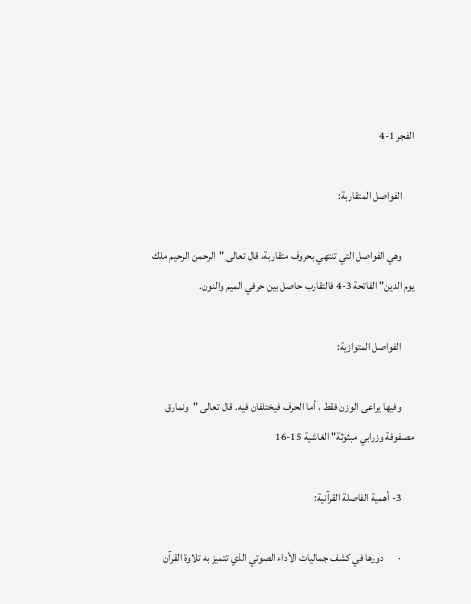الفجر 1-4

      الفواصل المتقاربة:

      وهي الفواصل التي تنتهي بحروف متقاربة، قال تعالى "الرحمن الرحيم ملك يوم الدين" الفاتحة 3-4 فالتقارب حاصل بين حرفي الميم والنون.

      الفواصل المتوازية:

      وفيها يراعى الوزن فقط ، أما الحرف فيختلفان فيه. قال تعالى "ونمارق مصفوفة وزرابي مبثوثة" الغاشية 15-16

      3- أهمية الفاصلة القرآنية:

      ·       دورها في كشف جماليات الأداء الصوتي الذي تتميز به تلاوة القرآن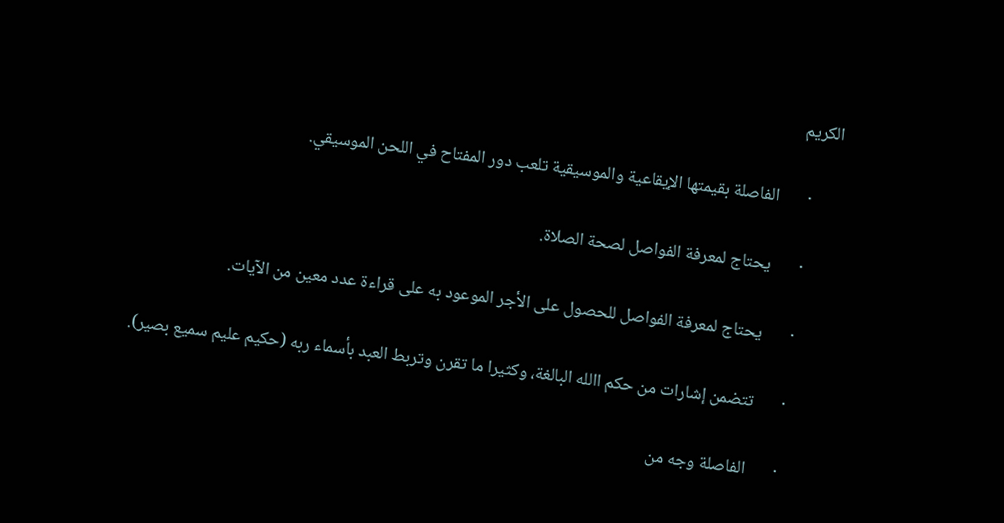الكريم

      ·       الفاصلة بقيمتها الإيقاعية والموسيقية تلعب دور المفتاح في اللحن الموسيقي.

      ·       يحتاج لمعرفة الفواصل لصحة الصلاة.

      ·       يحتاج لمعرفة الفواصل للحصول على الأجر الموعود به على قراءة عدد معين من الآيات.

      ·       تتضمن إشارات من حكم االله البالغة، وكثيرا ما تقرن وتربط العبد بأسماء ربه (حكيم عليم سميع بصير).

      ·       الفاصلة وجه من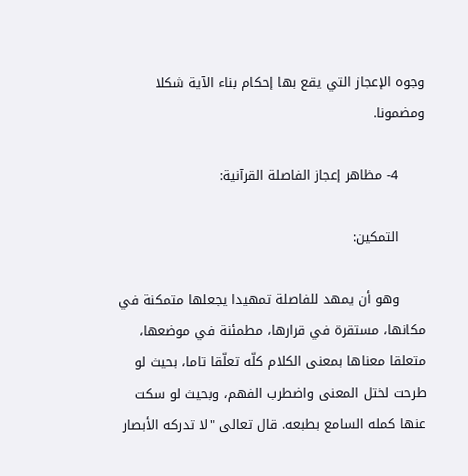وجوه الإعجاز التي يقع بها إحكام بناء الآية شكلا ومضمونا.

      4- مظاهر إعجاز الفاصلة القرآنية:

      التمكين:

      وهو أن يمهد للفاصلة تمهيدا يجعلها متمكنة في مكانها، مستقرة في قرارها، مطمئنة في موضعها، متعلقا معناها بمعنى الكلام كلّه تعلّقا تاما، بحيث لو طرحت لختل المعنى واضطرب الفهم، وبحيث لو سكت عنها كمله السامع بطبعه. قال تعالى "لا تدركه الأبصار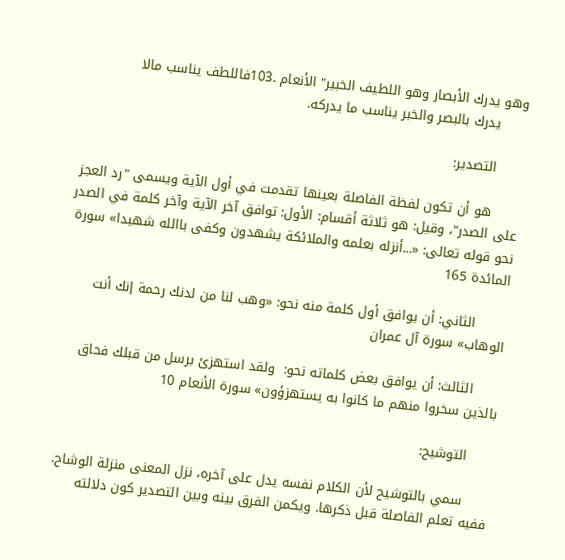وهو يدرك الأبصار وهو اللطيف الخبير" الأنعام .103فاللطف يناسب مالا
      يدرك بالبصر والخبر يناسب ما يدركه.

      التصدير:

      هو أن تكون لفظة الفاصلة بعينها تقدمت في أول الآية ويسمى "رد العجز على الصدر"، وقيل: هو ثلاثة أقسام: الأول: توافق آخر الآية وآخر كلمة في الصدر نحو قوله تعالى: «...أنزله بعلمه والملائكة يشهدون وكفى باالله شهيدا» سورة المائدة 165

       الثاني: أن يوافق أول كلمة منه نحو: «وهب لنا من لدنك رحمة إنك أنت الوهاب» سورة آل عمران

      الثالث: أن يوافق بعض كلماته نحو:  ولقد استهزئ برسل من قبلك فحاق بالذين سخروا منهم ما كانوا به يستهزؤون» سورة الأنعام 10

      التوشيح:

      سمي بالتوشيح لأن الكلام نفسه يدل على آخره، نزل المعنى منزلة الوشاح. ففيه تعلم الفاصلة قبل ذكرها. ويكمن الفرق بينه وبين التصدير كون دلالته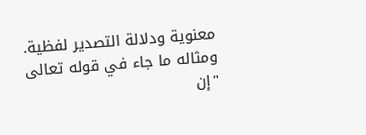معنوية ودلالة التصدير لفظية. ومثاله ما جاء في قوله تعالى "إن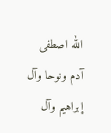الله اصطفى آدم ونوحا وآل إبراهيم وآل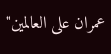عمران على العالمين"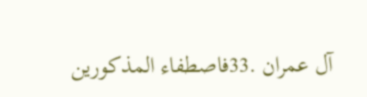آل عمران .33فاصطفاء المذكورين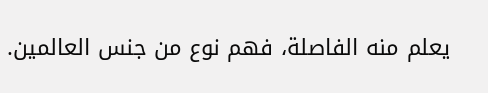يعلم منه الفاصلة، فهم نوع من جنس العالمين.